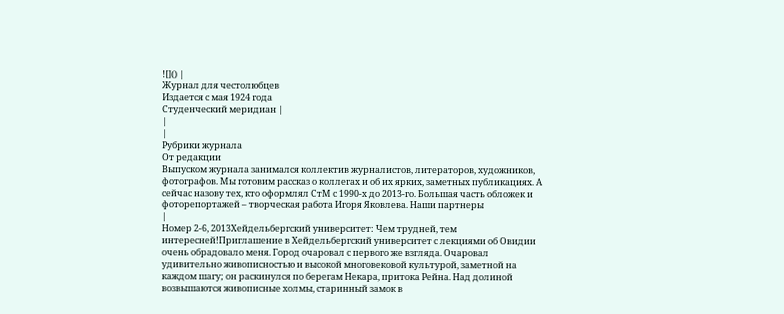![]() |
Журнал для честолюбцев
Издается с мая 1924 года
Студенческий меридиан |
|
|
Рубрики журнала
От редакции
Выпуском журнала занимался коллектив журналистов, литераторов, художников, фотографов. Мы готовим рассказ о коллегах и об их ярких, заметных публикациях. А сейчас назову тех, кто оформлял СтМ с 1990-х до 2013-го. Большая часть обложек и фоторепортажей – творческая работа Игоря Яковлева. Наши партнеры
|
Номер 2-6, 2013Хейдельбергский университет: Чем трудней, тем интересней!Приглашение в Хейдельбергский университет с лекциями об Овидии очень обрадовало меня. Город очаровал с первого же взгляда. Очаровал удивительно живописностью и высокой многовековой культурой, заметной на каждом шагу; он раскинулся по берегам Некара, притока Рейна. Над долиной возвышаются живописные холмы, старинный замок в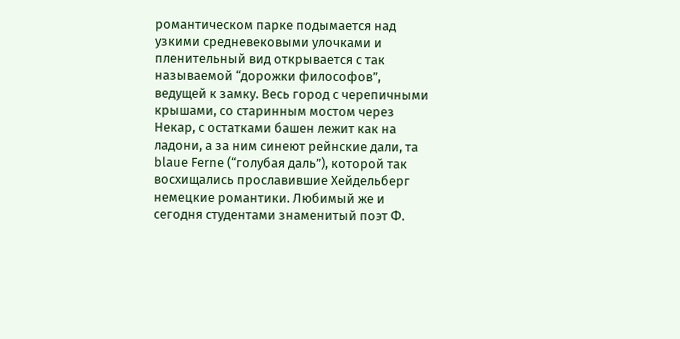романтическом парке подымается над узкими средневековыми улочками и пленительный вид открывается с так называемой “дорожки философов”, ведущей к замку. Весь город с черепичными крышами, со старинным мостом через Некар, с остатками башен лежит как на ладони, а за ним синеют рейнские дали, та blaue Ferne (“голубая даль”), которой так восхищались прославившие Хейдельберг немецкие романтики. Любимый же и сегодня студентами знаменитый поэт Ф.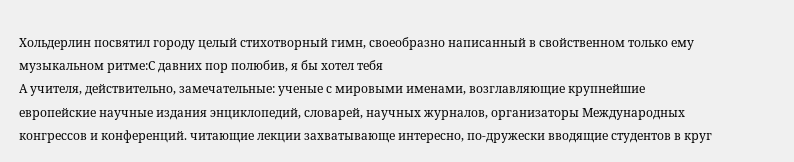Хольдерлин посвятил городу целый стихотворный гимн, своеобразно написанный в свойственном только ему музыкальном ритме:С давних пор полюбив, я бы хотел тебя
А учителя, действительно, замечательные: ученые с мировыми именами, возглавляющие крупнейшие европейские научные издания энциклопедий, словарей, научных журналов, организаторы Международных конгрессов и конференций. читающие лекции захватывающе интересно, по-дружески вводящие студентов в круг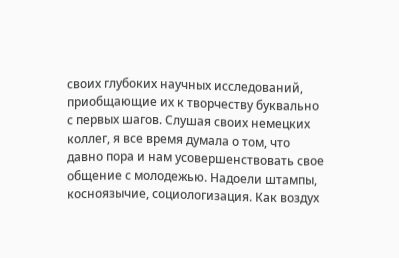своих глубоких научных исследований, приобщающие их к творчеству буквально с первых шагов. Слушая своих немецких коллег, я все время думала о том, что давно пора и нам усовершенствовать свое общение с молодежью. Надоели штампы, косноязычие, социологизация. Как воздух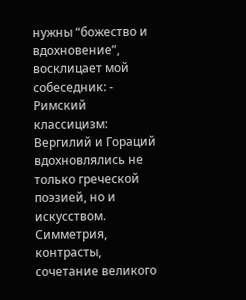нужны “божество и вдохновение”, восклицает мой собеседник: - Римский классицизм: Вергилий и Гораций вдохновлялись не только греческой поэзией, но и искусством. Симметрия, контрасты, сочетание великого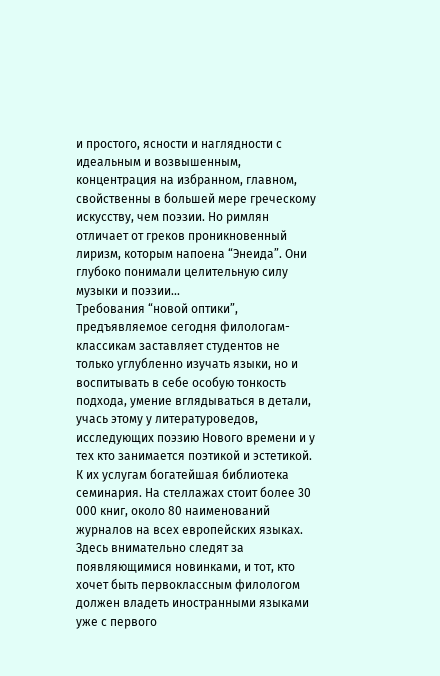и простого, ясности и наглядности с идеальным и возвышенным, концентрация на избранном, главном, свойственны в большей мере греческому искусству, чем поэзии. Но римлян отличает от греков проникновенный лиризм, которым напоена “Энеида”. Они глубоко понимали целительную силу музыки и поэзии...
Требования “новой оптики”, предъявляемое сегодня филологам-классикам заставляет студентов не только углубленно изучать языки, но и воспитывать в себе особую тонкость подхода, умение вглядываться в детали, учась этому у литературоведов, исследующих поэзию Нового времени и у тех кто занимается поэтикой и эстетикой. К их услугам богатейшая библиотека семинария. На стеллажах стоит более 30 000 книг, около 80 наименований журналов на всех европейских языках. Здесь внимательно следят за появляющимися новинками, и тот, кто хочет быть первоклассным филологом должен владеть иностранными языками уже с первого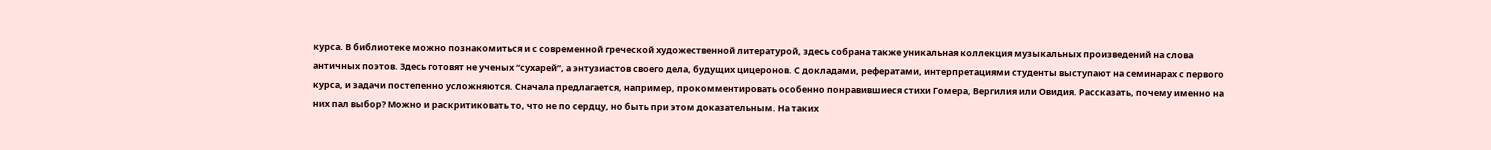курса. В библиотеке можно познакомиться и с современной греческой художественной литературой, здесь собрана также уникальная коллекция музыкальных произведений на слова античных поэтов. Здесь готовят не ученых “сухарей”, а энтузиастов своего дела, будущих цицеронов. С докладами, рефератами, интерпретациями студенты выступают на семинарах с первого курса, и задачи постепенно усложняются. Сначала предлагается, например, прокомментировать особенно понравившиеся стихи Гомера, Вергилия или Овидия. Рассказать, почему именно на них пал выбор? Можно и раскритиковать то, что не по сердцу, но быть при этом доказательным. На таких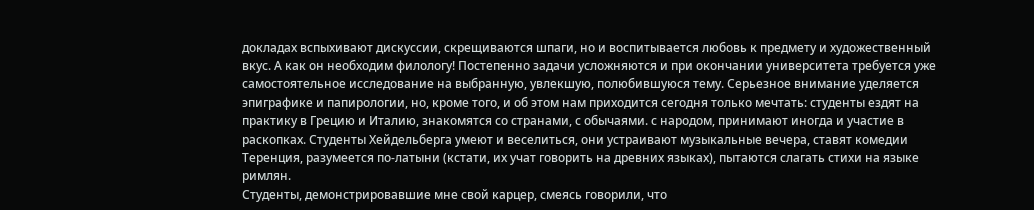докладах вспыхивают дискуссии, скрещиваются шпаги, но и воспитывается любовь к предмету и художественный вкус. А как он необходим филологу! Постепенно задачи усложняются и при окончании университета требуется уже самостоятельное исследование на выбранную, увлекшую, полюбившуюся тему. Серьезное внимание уделяется эпиграфике и папирологии, но, кроме того, и об этом нам приходится сегодня только мечтать: студенты ездят на практику в Грецию и Италию, знакомятся со странами, с обычаями. с народом, принимают иногда и участие в раскопках. Студенты Хейдельберга умеют и веселиться, они устраивают музыкальные вечера, ставят комедии Теренция, разумеется по-латыни (кстати, их учат говорить на древних языках), пытаются слагать стихи на языке римлян.
Студенты, демонстрировавшие мне свой карцер, смеясь говорили, что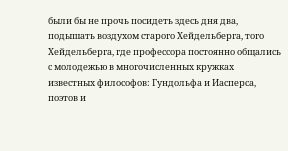были бы не прочь посидеть здесь дня два, подышать воздухом старого Хейдельберга, того Хейдельберга, где профессора постоянно общались с молодежью в многочисленных кружках известных философов: Гундольфа и Иасперса, поэтов и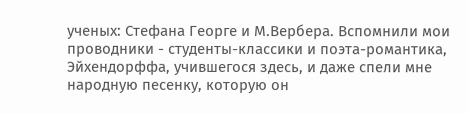ученых: Стефана Георге и М.Вербера. Вспомнили мои проводники - студенты-классики и поэта-романтика, Эйхендорффа, учившегося здесь, и даже спели мне народную песенку, которую он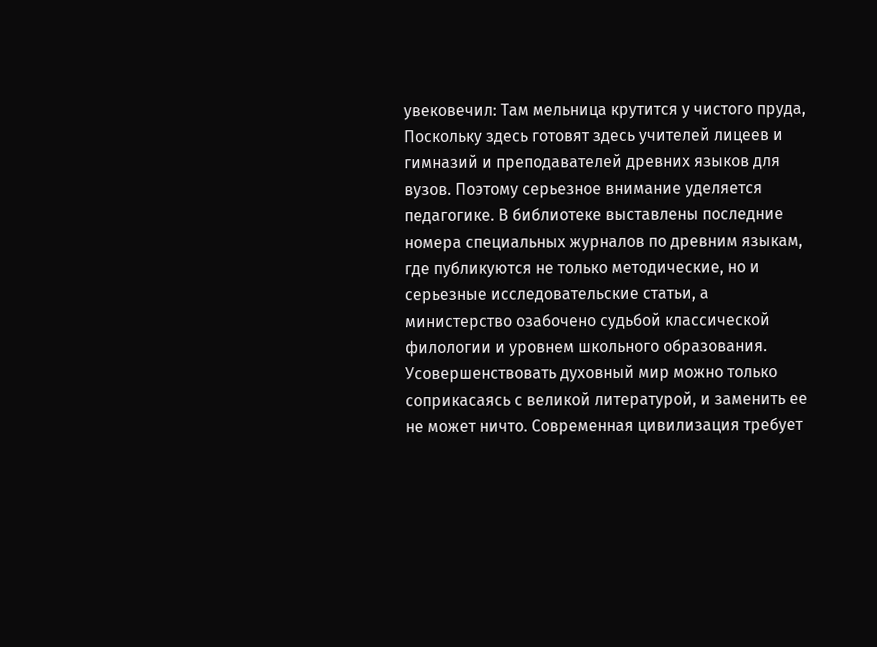увековечил: Там мельница крутится у чистого пруда, Поскольку здесь готовят здесь учителей лицеев и гимназий и преподавателей древних языков для вузов. Поэтому серьезное внимание уделяется педагогике. В библиотеке выставлены последние номера специальных журналов по древним языкам, где публикуются не только методические, но и серьезные исследовательские статьи, а министерство озабочено судьбой классической филологии и уровнем школьного образования. Усовершенствовать духовный мир можно только соприкасаясь с великой литературой, и заменить ее не может ничто. Современная цивилизация требует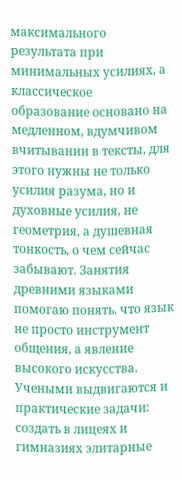максимального результата при минимальных усилиях, а классическое образование основано на медленном, вдумчивом вчитывании в тексты, для этого нужны не только усилия разума, но и духовные усилия, не геометрия, а душевная тонкость, о чем сейчас забывают. Занятия древними языками помогаю понять. что язык не просто инструмент общения, а явление высокого искусства. Учеными выдвигаются и практические задачи: создать в лицеях и гимназиях элитарные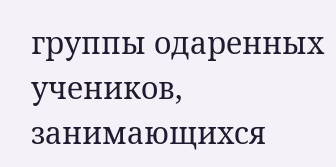группы одаренных учеников, занимающихся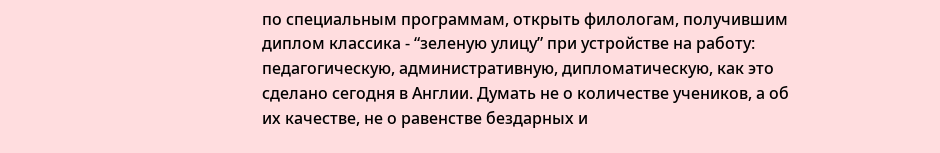по специальным программам, открыть филологам, получившим диплом классика - “зеленую улицу” при устройстве на работу: педагогическую, административную, дипломатическую, как это сделано сегодня в Англии. Думать не о количестве учеников, а об их качестве, не о равенстве бездарных и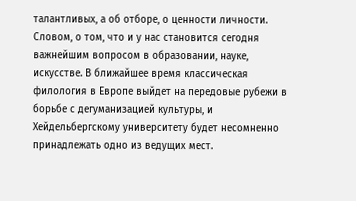талантливых, а об отборе, о ценности личности. Словом, о том, что и у нас становится сегодня важнейшим вопросом в образовании, науке, искусстве. В ближайшее время классическая филология в Европе выйдет на передовые рубежи в борьбе с дегуманизацией культуры, и Хейдельбергскому университету будет несомненно принадлежать одно из ведущих мест.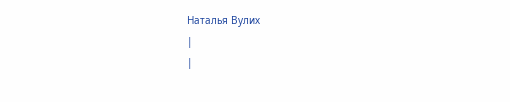Наталья Вулих
|
|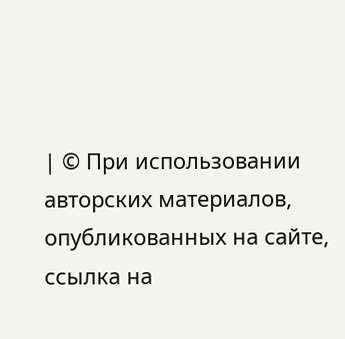| © При использовании авторских материалов, опубликованных на сайте, ссылка на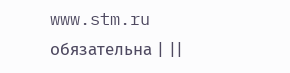www.stm.ru обязательна | ||